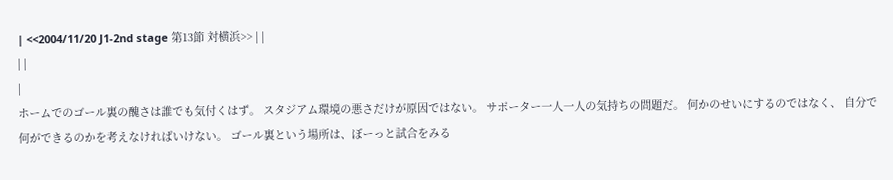| <<2004/11/20 J1-2nd stage 第13節 対横浜>> | |
| |
|
ホームでのゴール裏の醜さは誰でも気付くはず。 スタジアム環境の悪さだけが原因ではない。 サポーター一人一人の気持ちの問題だ。 何かのせいにするのではなく、 自分で何ができるのかを考えなければいけない。 ゴール裏という場所は、ぼーっと試合をみる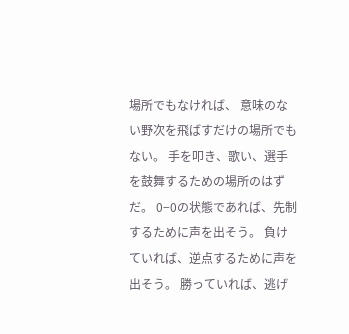場所でもなければ、 意味のない野次を飛ばすだけの場所でもない。 手を叩き、歌い、選手を鼓舞するための場所のはずだ。 0−0の状態であれば、先制するために声を出そう。 負けていれば、逆点するために声を出そう。 勝っていれば、逃げ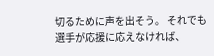切るために声を出そう。 それでも選手が応援に応えなければ、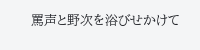罵声と野次を浴びせかけて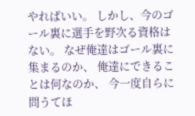やればいい。 しかし、今のゴール裏に選手を野次る資格はない。 なぜ俺達はゴール裏に集まるのか、 俺達にできることは何なのか、 今一度自らに問うてほ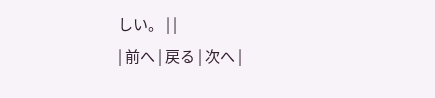しい。 | |
| 前へ | 戻る | 次へ |